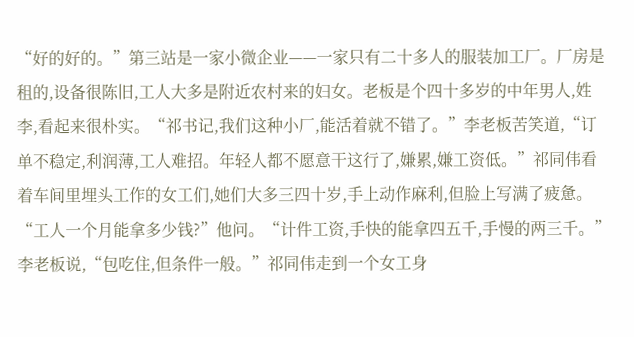“好的好的。”第三站是一家小微企业——一家只有二十多人的服装加工厂。厂房是租的,设备很陈旧,工人大多是附近农村来的妇女。老板是个四十多岁的中年男人,姓李,看起来很朴实。“祁书记,我们这种小厂,能活着就不错了。”李老板苦笑道,“订单不稳定,利润薄,工人难招。年轻人都不愿意干这行了,嫌累,嫌工资低。”祁同伟看着车间里埋头工作的女工们,她们大多三四十岁,手上动作麻利,但脸上写满了疲惫。“工人一个月能拿多少钱?”他问。“计件工资,手快的能拿四五千,手慢的两三千。”李老板说,“包吃住,但条件一般。”祁同伟走到一个女工身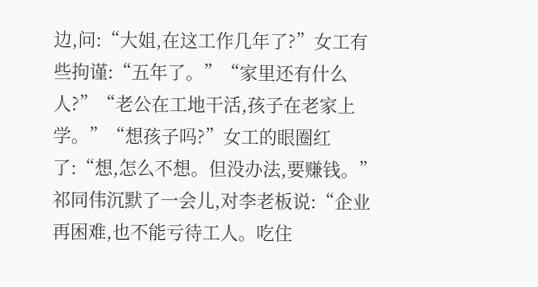边,问:“大姐,在这工作几年了?”女工有些拘谨:“五年了。”“家里还有什么人?”“老公在工地干活,孩子在老家上学。”“想孩子吗?”女工的眼圈红了:“想,怎么不想。但没办法,要赚钱。”祁同伟沉默了一会儿,对李老板说:“企业再困难,也不能亏待工人。吃住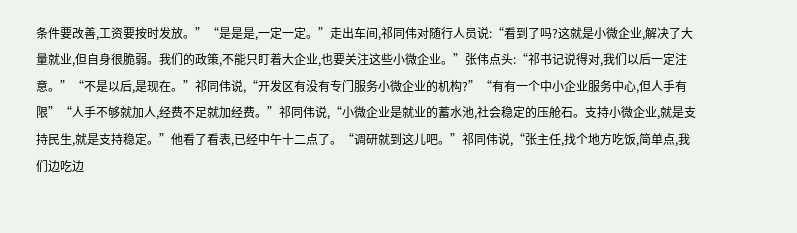条件要改善,工资要按时发放。”“是是是,一定一定。”走出车间,祁同伟对随行人员说:“看到了吗?这就是小微企业,解决了大量就业,但自身很脆弱。我们的政策,不能只盯着大企业,也要关注这些小微企业。”张伟点头:“祁书记说得对,我们以后一定注意。”“不是以后,是现在。”祁同伟说,“开发区有没有专门服务小微企业的机构?”“有有一个中小企业服务中心,但人手有限”“人手不够就加人,经费不足就加经费。”祁同伟说,“小微企业是就业的蓄水池,社会稳定的压舱石。支持小微企业,就是支持民生,就是支持稳定。”他看了看表,已经中午十二点了。“调研就到这儿吧。”祁同伟说,“张主任,找个地方吃饭,简单点,我们边吃边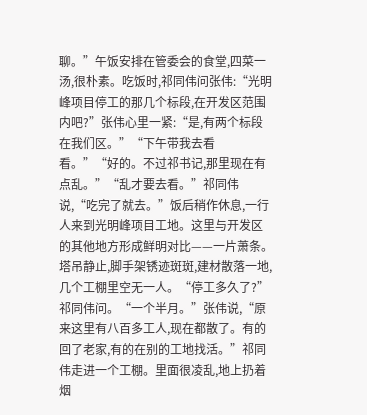聊。”午饭安排在管委会的食堂,四菜一汤,很朴素。吃饭时,祁同伟问张伟:“光明峰项目停工的那几个标段,在开发区范围内吧?”张伟心里一紧:“是,有两个标段在我们区。”“下午带我去看看。”“好的。不过祁书记,那里现在有点乱。”“乱才要去看。”祁同伟说,“吃完了就去。”饭后稍作休息,一行人来到光明峰项目工地。这里与开发区的其他地方形成鲜明对比——一片萧条。塔吊静止,脚手架锈迹斑斑,建材散落一地,几个工棚里空无一人。“停工多久了?”祁同伟问。“一个半月。”张伟说,“原来这里有八百多工人,现在都散了。有的回了老家,有的在别的工地找活。”祁同伟走进一个工棚。里面很凌乱,地上扔着烟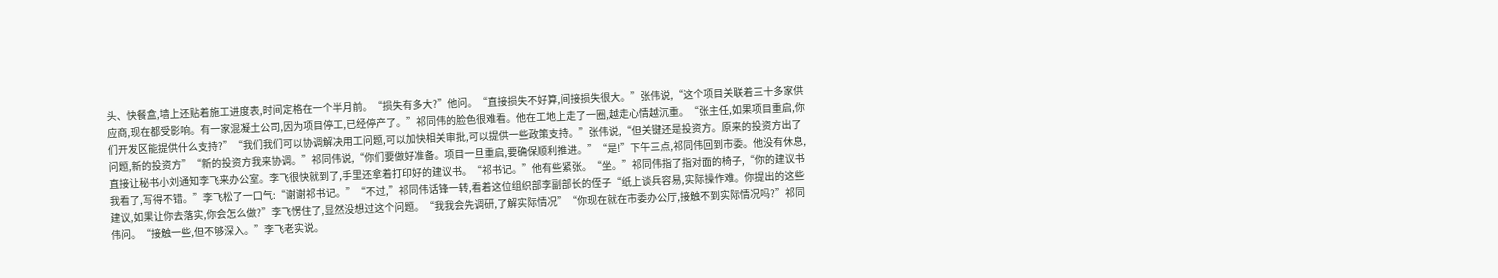头、快餐盒,墙上还贴着施工进度表,时间定格在一个半月前。“损失有多大?”他问。“直接损失不好算,间接损失很大。”张伟说,“这个项目关联着三十多家供应商,现在都受影响。有一家混凝土公司,因为项目停工,已经停产了。”祁同伟的脸色很难看。他在工地上走了一圈,越走心情越沉重。“张主任,如果项目重启,你们开发区能提供什么支持?”“我们我们可以协调解决用工问题,可以加快相关审批,可以提供一些政策支持。”张伟说,“但关键还是投资方。原来的投资方出了问题,新的投资方”“新的投资方我来协调。”祁同伟说,“你们要做好准备。项目一旦重启,要确保顺利推进。”“是!”下午三点,祁同伟回到市委。他没有休息,直接让秘书小刘通知李飞来办公室。李飞很快就到了,手里还拿着打印好的建议书。“祁书记。”他有些紧张。“坐。”祁同伟指了指对面的椅子,“你的建议书我看了,写得不错。”李飞松了一口气:“谢谢祁书记。”“不过,”祁同伟话锋一转,看着这位组织部李副部长的侄子“纸上谈兵容易,实际操作难。你提出的这些建议,如果让你去落实,你会怎么做?”李飞愣住了,显然没想过这个问题。“我我会先调研,了解实际情况”“你现在就在市委办公厅,接触不到实际情况吗?”祁同伟问。“接触一些,但不够深入。”李飞老实说。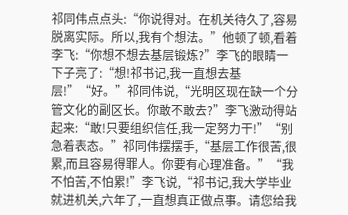祁同伟点点头:“你说得对。在机关待久了,容易脱离实际。所以,我有个想法。”他顿了顿,看着李飞:“你想不想去基层锻炼?”李飞的眼睛一下子亮了:“想!祁书记,我一直想去基层!”“好。”祁同伟说,“光明区现在缺一个分管文化的副区长。你敢不敢去?”李飞激动得站起来:“敢!只要组织信任,我一定努力干!”“别急着表态。”祁同伟摆摆手,“基层工作很苦,很累,而且容易得罪人。你要有心理准备。”“我不怕苦,不怕累!”李飞说,“祁书记,我大学毕业就进机关,六年了,一直想真正做点事。请您给我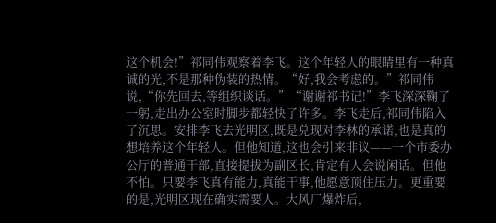这个机会!”祁同伟观察着李飞。这个年轻人的眼睛里有一种真诚的光,不是那种伪装的热情。“好,我会考虑的。”祁同伟说,“你先回去,等组织谈话。”“谢谢祁书记!”李飞深深鞠了一躬,走出办公室时脚步都轻快了许多。李飞走后,祁同伟陷入了沉思。安排李飞去光明区,既是兑现对李林的承诺,也是真的想培养这个年轻人。但他知道,这也会引来非议——一个市委办公厅的普通干部,直接提拔为副区长,肯定有人会说闲话。但他不怕。只要李飞真有能力,真能干事,他愿意顶住压力。更重要的是,光明区现在确实需要人。大风厂爆炸后,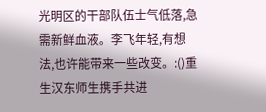光明区的干部队伍士气低落,急需新鲜血液。李飞年轻,有想法,也许能带来一些改变。:()重生汉东师生携手共进